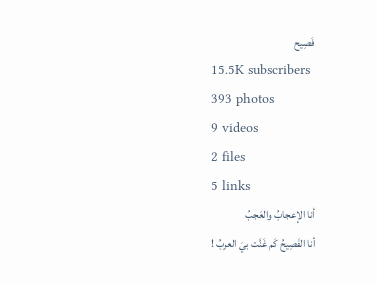فَصِيح
15.5K subscribers
393 photos
9 videos
2 files
5 links
أنا الإعجابُ والعَجبُ
أنا الفَصِيحُ كَم غَنَّت بيَ العربُ !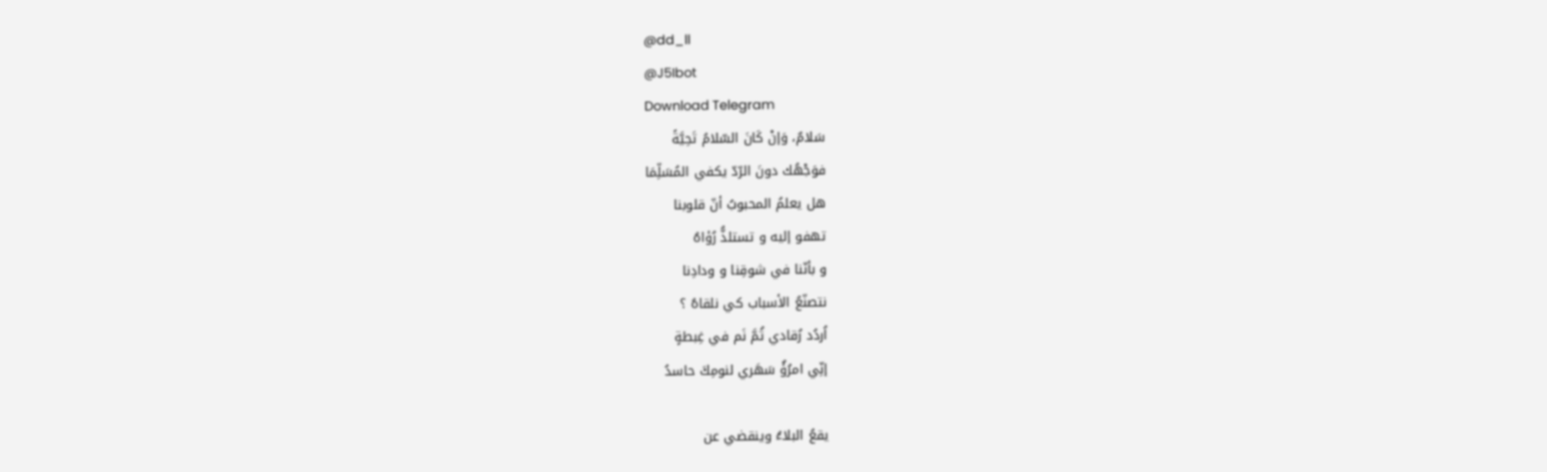@dd_ll
@J5Ibot
Download Telegram
سَلامٌ، وَإنْ كَانَ السّلامُ تَحِيَّةً
فوَجْهُك دونَ الرّدّ يكفي المُسَلِّمَا
هل يعلمُ المحبوبُ أنّ قلوبنا
تهفو إليه و تستلذُّ رُؤاهُ
و بأنّنا في شوقِنا و ودادِنا
نتصنّعُ الأسباب كي نلقاهُ ؟
اُردُد رُقادي ثُمَّ نَم في غِبطةٍ
إنِّي امرُؤٌ سَهَري لنومِكَ حاسدُ

يقعُ البلاءُ وينقضي عن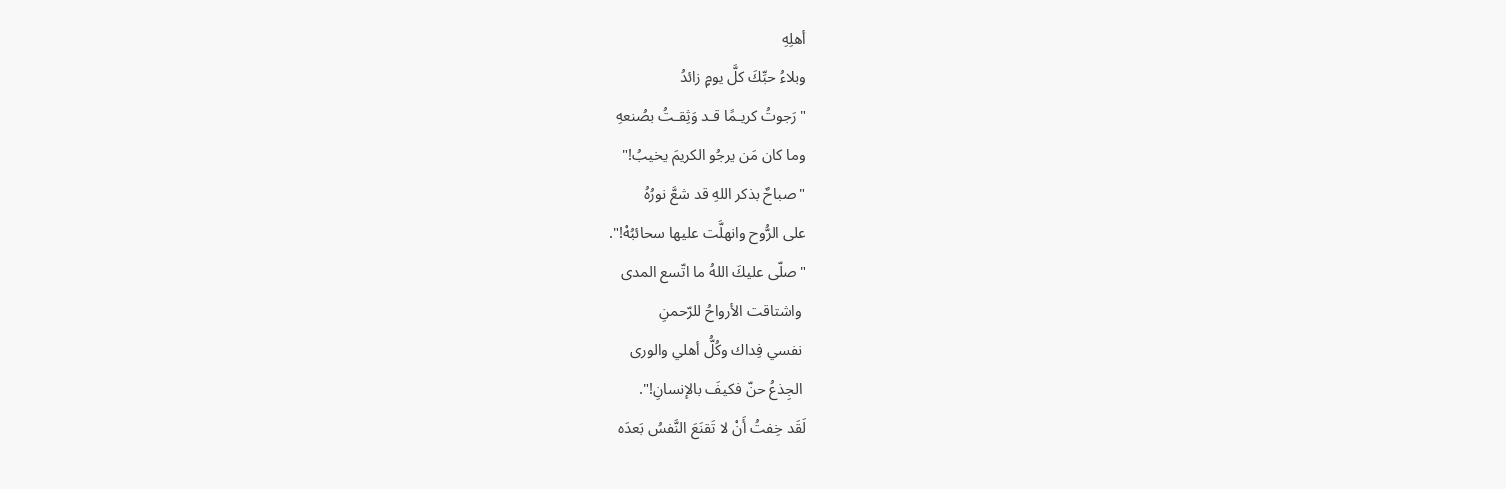أهلِهِ
وبلاءُ حبِّكَ كلَّ يومٍ زائدُ
"رَجوتُ كريـمًا قـد وَثِقـتُ بصُنعهِ
وما كان مَن يرجُو الكريمَ يخيبُ!"
"صباحٌ بذكر اللهِ قد شعَّ نورُهُ
على الرُّوح وانهلَّت عليها سحائبُهْ!".
"صلّى عليكَ اللهُ ما اتّسع المدى
 واشتاقت الأرواحُ للرّحمنِ
 نفسي فِداك وكُلُّ أهلي والورى
 الجِذعُ حنّ فكيفَ بالإنسانِ!".
لَقَد خِفتُ أَنْ لا تَقنَعَ النَّفسُ بَعدَه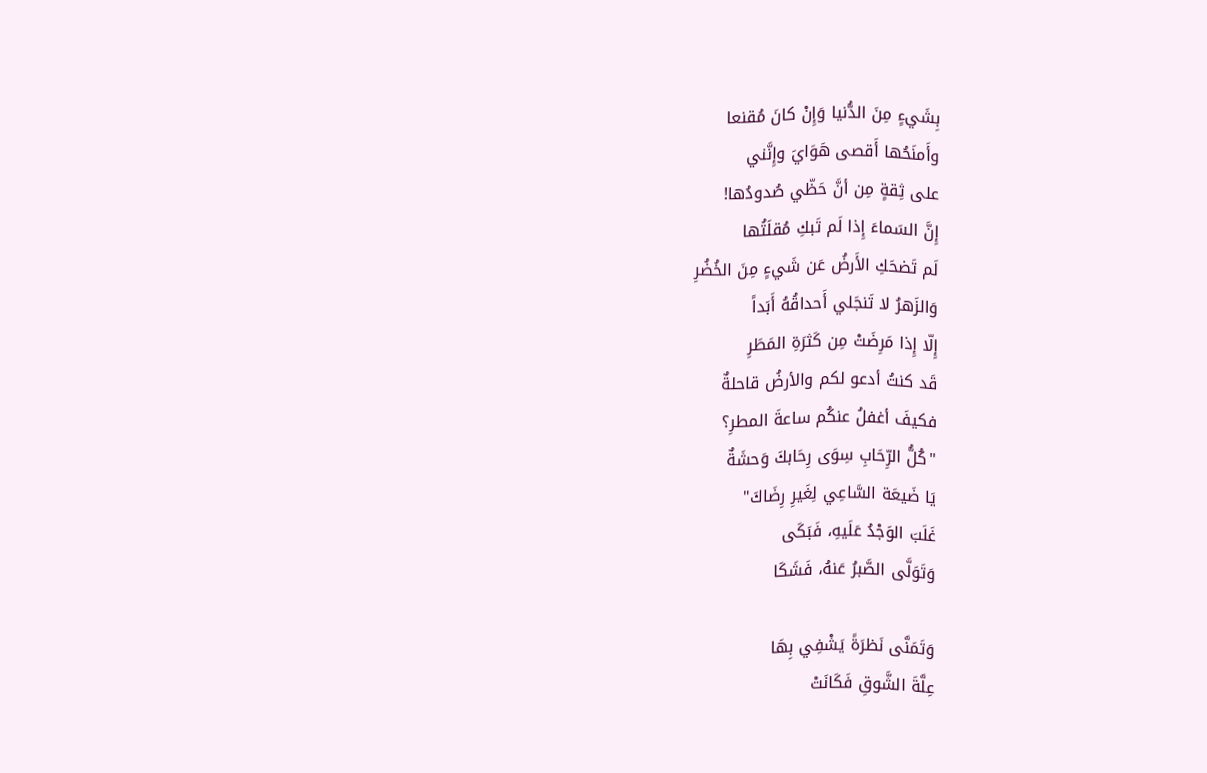بِشَيءٍ مِنَ الدُّنيا وَإِنْ كانَ مُقنعا
وأَمنَحُها أَقصى هَوَايَ وإِنَّني
على ثِقةٍ مِن أنَّ حَظّي صُدودُها!
إِنَّ السَماءَ إِذا لَم تَبكِ مُقلَتُها
لَم تَضحَكِ الأَرضُ عَن شَيءٍ مِنَ الخُضُرِ
وَالزَهرُ لا تَنجَلي أَحداقُهُ أَبَداً
إِلّا إِذا مَرِضَتْ مِن كَثرَةِ المَطَرِ
قَد كنتُ أدعو لكم والأرضُ قاحلةٌ
فكيفَ أغفلُ عنكُم ساعةَ المطرِ؟
"كُلُّ الرِّحَابِ سِوَى رِحَابكَ وَحشَةٌ
يَا ضَيعَة السَّاعِي لِغَيرِ رِضَاكَ"
غَلَبَ الوَجْدُ عَلَيهِ، فَبَكَى
وَتَوَلَّى الصَّبرُ عَنهُ، فَشَكَا

وَتَمَنَّى نَظرَةً يَشْفِي بِهَا
عِلَّةَ الشَّوقِ فَكَانَتْ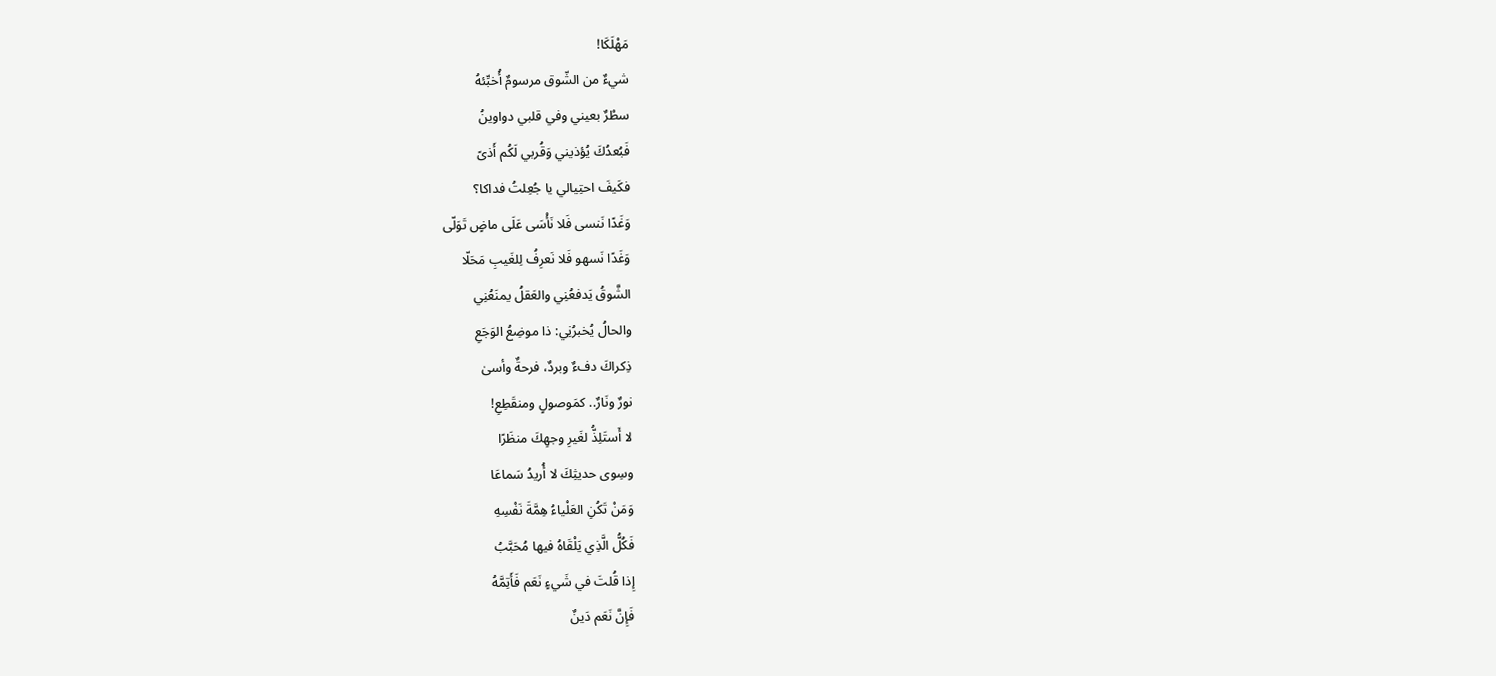مَهْلَكَا!
شيءٌ من الشّوق مرسومٌ أُخبِّئهُ
سطْرٌ بعيني وفي قلبي دواوينُ
فَبُعدُكَ يُؤذيني وَقُربي لَكُم أَذىً
فكَيفَ احتِيالي يا جُعِلتُ فداكا؟
وَغَدًا نَنسى فَلا نَأْسَى عَلَى ماضٍ تَوَلّى
وَغَدًا نَسهو فَلا نَعرِفُ لِلغَيبِ مَحَلّا
الشَّوقُ يَدفعُنِي والعَقلُ يمنَعُنِي
والحالُ يُخبرُنِي: ذا موضِعُ الوَجَعِ
ذِكراكَ دفءٌ وبردٌ، فرحةٌ وأسىٰ
نورٌ ونَارٌ.. كمَوصولٍ ومنقَطِعِ!
لا أَستَلِذُّ لغَيرِ وجهِكَ منظَرًا
وسِوى حديثِكَ لا أُريدُ سَماعَا
وَمَنْ تَكُنِ العَلْياءُ هِمَّةَ نَفْسِهِ
فَكُلُّ الَّذِي يَلْقَاهُ فيها مُحَبَّبُ
إِذا قُلتَ في شَيءٍ نَعَم فَأَتِمَّهُ
فَإِنَّ نَعَم دَينٌ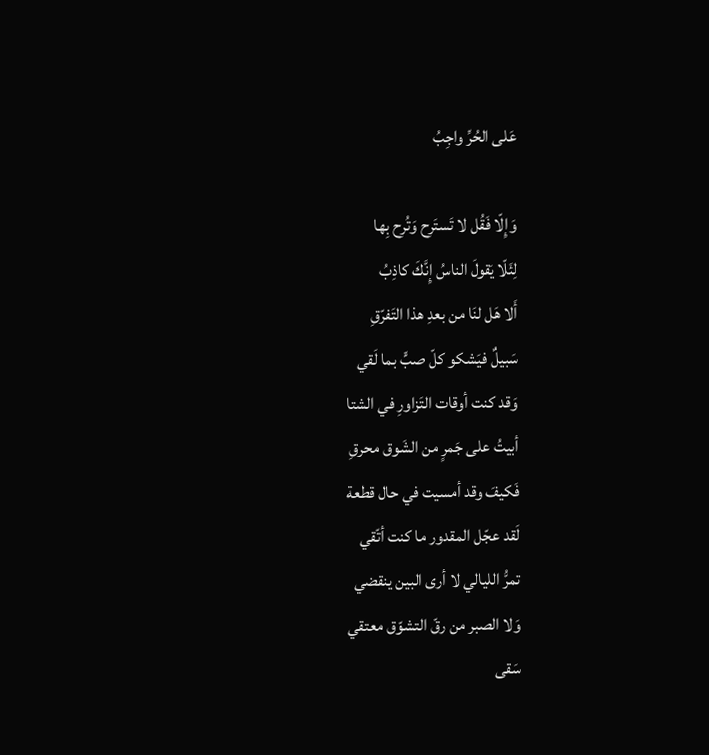عَلى الحُرِّ واجِبُ

وَإِلّا فَقُل لا تَستَرِح وَتُرِح بِها
لِئَلّا يَقولَ الناسُ إِنَّكَ كاذِبُ
أَلا هَل لنَا من بعدِ هذا التَفرّقِ
سَبيلٌ فيَشكو كلّ صبٍّ بما لَقي
وَقد كنت أوقات التَزاورِ في الشتا
أبيتُ على جَمرٍ من الشَوق محرقِ
فَكيفَ وقد أمسيت في حال قطعة
لَقد عجّل المقدور ما كنت أتّقي
تمرُّ الليالي لا أرى البين ينقضي
وَلا الصبر من رقّ التشوّق معتقي
سَقى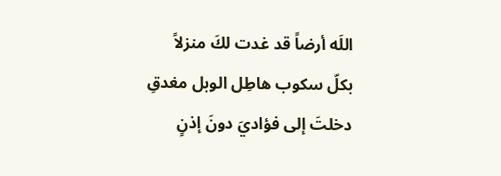اللَه أرضاً قد غدت لكَ منزلاً
بكلّ سكوب هاطِل الوبل مغدقِ
دخلتَ إلى فؤاديَ دونَ إذنٍ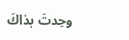وحِدتَ بذاكَ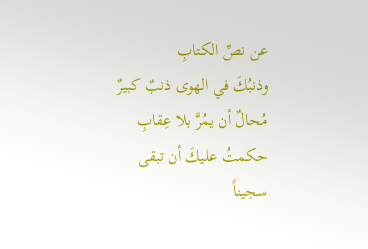عن نصِّ الكتابِ
وذنبُكَ في الهوى ذنبٌ كبيرٌ
مُحالٌ أن يمُرَّ بلا عِقابِ
حكمتُ عليكَ أن تبقى سجيناً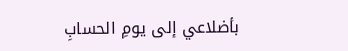بأضلاعي إلى يومِ الحسابِ